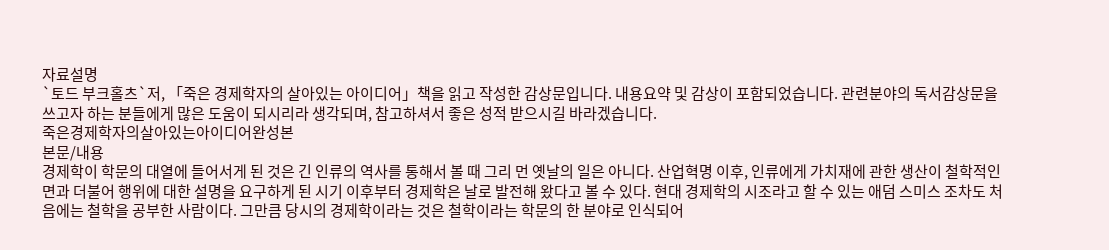자료설명
`토드 부크홀츠`저, 「죽은 경제학자의 살아있는 아이디어」책을 읽고 작성한 감상문입니다. 내용요약 및 감상이 포함되었습니다. 관련분야의 독서감상문을 쓰고자 하는 분들에게 많은 도움이 되시리라 생각되며, 참고하셔서 좋은 성적 받으시길 바라겠습니다.
죽은경제학자의살아있는아이디어완성본
본문/내용
경제학이 학문의 대열에 들어서게 된 것은 긴 인류의 역사를 통해서 볼 때 그리 먼 옛날의 일은 아니다. 산업혁명 이후, 인류에게 가치재에 관한 생산이 철학적인 면과 더불어 행위에 대한 설명을 요구하게 된 시기 이후부터 경제학은 날로 발전해 왔다고 볼 수 있다. 현대 경제학의 시조라고 할 수 있는 애덤 스미스 조차도 처음에는 철학을 공부한 사람이다. 그만큼 당시의 경제학이라는 것은 철학이라는 학문의 한 분야로 인식되어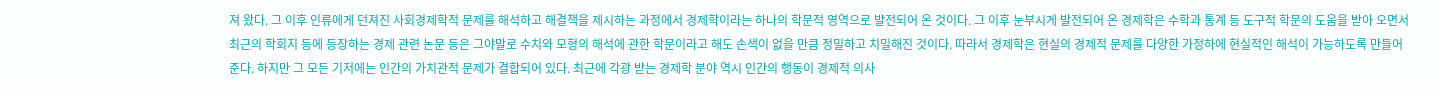져 왔다. 그 이후 인류에게 던져진 사회경제학적 문제를 해석하고 해결책을 제시하는 과정에서 경제학이라는 하나의 학문적 영역으로 발전되어 온 것이다. 그 이후 눈부시게 발전되어 온 경제학은 수학과 통계 등 도구적 학문의 도움을 받아 오면서최근의 학회지 등에 등장하는 경제 관련 논문 등은 그야말로 수치와 모형의 해석에 관한 학문이라고 해도 손색이 없을 만큼 정밀하고 치밀해진 것이다. 따라서 경제학은 현실의 경제적 문제를 다양한 가정하에 현실적인 해석이 가능하도록 만들어 준다. 하지만 그 모든 기저에는 인간의 가치관적 문제가 결합되어 있다. 최근에 각광 받는 경제학 분야 역시 인간의 행동이 경제적 의사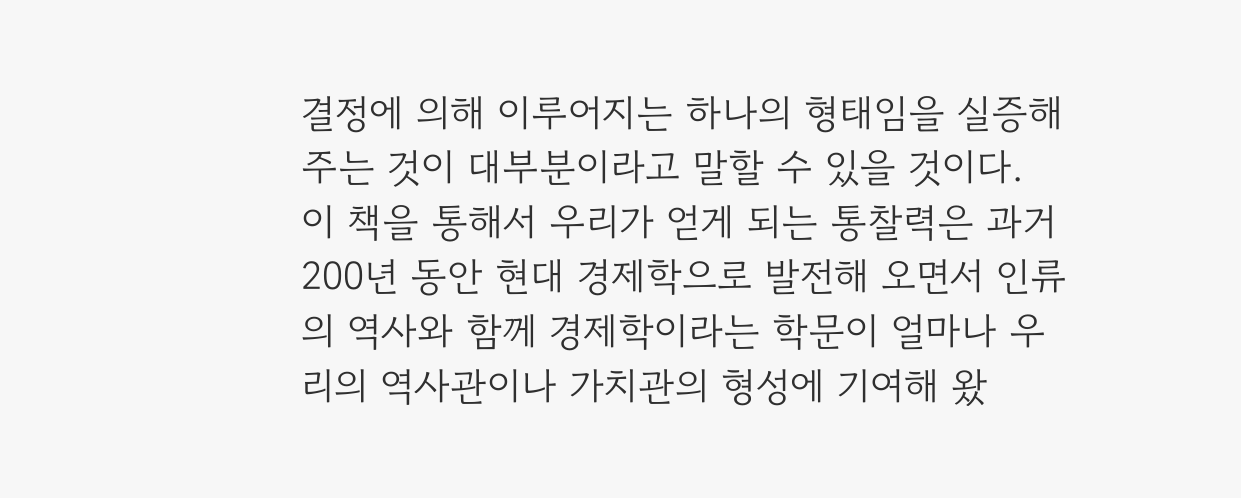결정에 의해 이루어지는 하나의 형태임을 실증해주는 것이 대부분이라고 말할 수 있을 것이다.
이 책을 통해서 우리가 얻게 되는 통찰력은 과거 200년 동안 현대 경제학으로 발전해 오면서 인류의 역사와 함께 경제학이라는 학문이 얼마나 우리의 역사관이나 가치관의 형성에 기여해 왔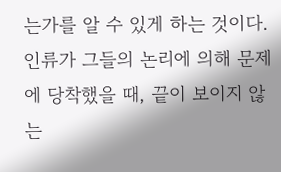는가를 알 수 있게 하는 것이다. 인류가 그들의 논리에 의해 문제에 당착했을 때, 끝이 보이지 않는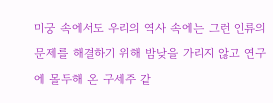미궁 속에서도 우리의 역사 속에는 그런 인류의 문제를 해결하기 위해 밤낮을 가리지 않고 연구에 몰두해 온 구세주 같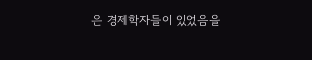은 경제학자들이 있었음을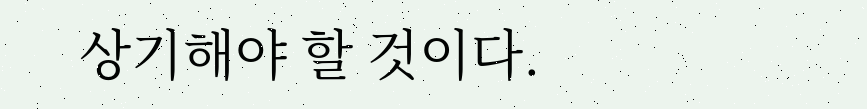상기해야 할 것이다.